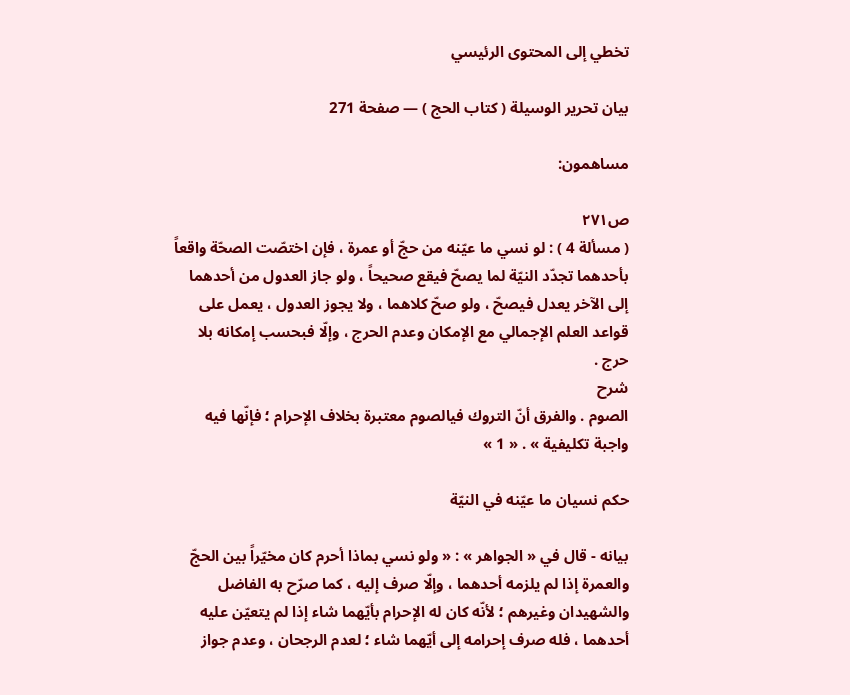تخطي إلى المحتوى الرئيسي

بيان تحرير الوسيلة ( كتاب الحج ) — صفحة 271

مساهمون:

ص٢٧١
( مسألة 4 ) : لو نسي ما عيّنه من حجّ أو عمرة ، فإن اختصّت الصحّة واقعاً بأحدهما تجدّد النيّة لما يصحّ فيقع صحيحاً ، ولو جاز العدول من أحدهما إلى الآخر يعدل فيصحّ ، ولو صحّ كلاهما ، ولا يجوز العدول ، يعمل على قواعد العلم الإجمالي مع الإمكان وعدم الحرج ، وإلّا فبحسب إمكانه بلا حرج .
شرح
الصوم . والفرق أنّ التروك فيالصوم معتبرة بخلاف الإحرام ؛ فإنّها فيه واجبة تكليفية » . « 1 »

حكم نسيان ما عيّنه في النيّة

بيانه - قال في « الجواهر » : « ولو نسي بماذا أحرم كان مخيّراً بين الحجّ والعمرة إذا لم يلزمه أحدهما ، وإلّا صرف إليه ، كما صرّح به الفاضل والشهيدان وغيرهم ؛ لأنّه كان له الإحرام بأيّهما شاء إذا لم يتعيّن عليه أحدهما ، فله صرف إحرامه إلى أيّهما شاء ؛ لعدم الرجحان ، وعدم جواز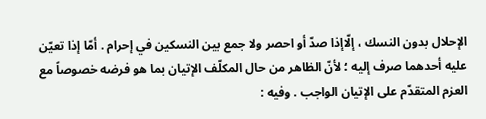الإحلال بدون النسك ، إلّاإذا صدّ أو احصر ولا جمع بين النسكين في إحرام . أمّا إذا تعيّن عليه أحدهما صرف إليه ؛ لأنّ الظاهر من حال المكلّف الإتيان بما هو فرضه خصوصاً مع العزم المتقدّم على الإتيان الواجب . وفيه :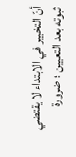أنّ التخيير في الابتداء لا يقتضي ثبوته بعد التعيين ؛ ضرورة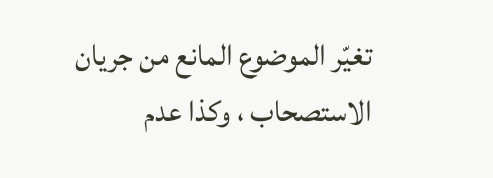تغيّر الموضوع المانع من جريان الاستصحاب ، وكذا عدم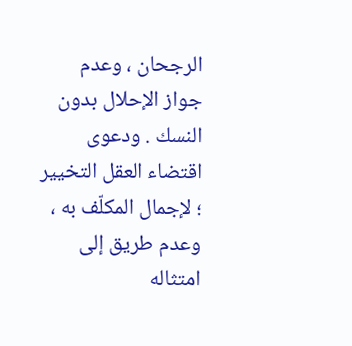الرجحان ، وعدم جواز الإحلال بدون النسك . ودعوى اقتضاء العقل التخيير ؛ لإجمال المكلّف به ، وعدم طريق إلى امتثاله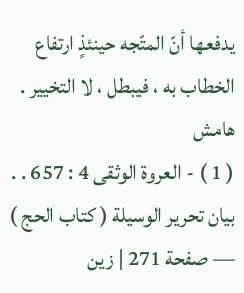يدفعها أنّ المتّجه حينئذٍ ارتفاع الخطاب به ، فيبطل ، لا التخيير .
هامش
( 1 ) - العروة الوثقى 4 : 657 . .
بيان تحرير الوسيلة ( كتاب الحج ) — صفحة 271 | زين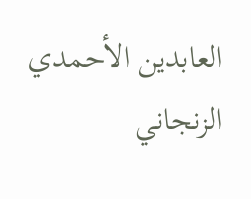العابدين الأحمدي الزنجاني